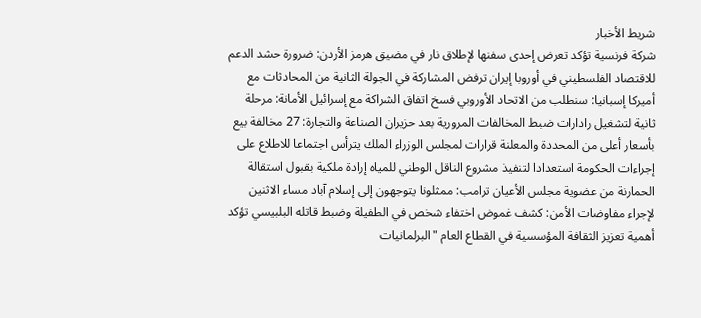شريط الأخبار
شركة فرنسية تؤكد تعرض إحدى سفنها لإطلاق نار في مضيق هرمز الأردن: ضرورة حشد الدعم للاقتصاد الفلسطيني في أوروبا إيران ترفض المشاركة في الجولة الثانية من المحادثات مع أميركا إسبانيا: سنطلب من الاتحاد الأوروبي فسخ اتفاق الشراكة مع إسرائيل الأمانة: مرحلة ثانية لتشغيل رادارات ضبط المخالفات المرورية بعد حزيران الصناعة والتجارة: 27 مخالفة بيع بأسعار أعلى من المحددة والمعلنة قرارات لمجلس الوزراء الملك يترأس اجتماعا للاطلاع على إجراءات الحكومة استعدادا لتنفيذ مشروع الناقل الوطني للمياه إرادة ملكية بقبول استقالة الحمارنة من عضوية مجلس الأعيان ترامب: ممثلونا يتوجهون إلى إسلام آباد مساء الاثنين لإجراء مفاوضات الأمن: كشف غموض اختفاء شخص في الطفيلة وضبط قاتله البلبيسي تؤكد أهمية تعزيز الثقافة المؤسسية في القطاع العام "البرلمانيات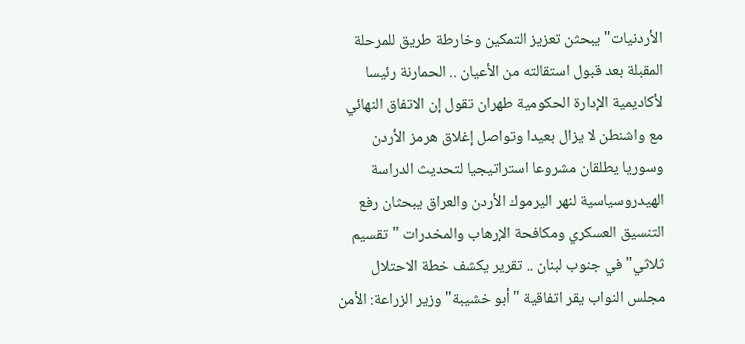الأردنيات" يبحثن تعزيز التمكين وخارطة طريق للمرحلة المقبلة بعد قبول استقالته من الأعيان .. الحمارنة رئيسا لأكاديمية الإدارة الحكومية طهران تقول إن الاتفاق النهائي مع واشنطن لا يزال بعيدا وتواصل إغلاق هرمز الأردن وسوريا يطلقان مشروعا استراتيجيا لتحديث الدراسة الهيدروسياسية لنهر اليرموك الأردن والعراق يبحثان رفع التنسيق العسكري ومكافحة الإرهاب والمخدرات "تقسيم ثلاثي" في جنوب لبنان .. تقرير يكشف خطة الاحتلال مجلس النواب يقر اتفاقية "أبو خشيبة" وزير الزراعة: الأمن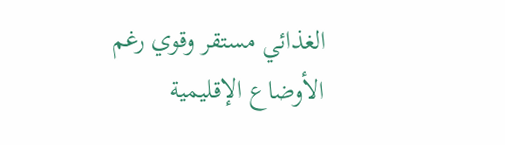الغذائي مستقر وقوي رغم الأوضاع الإقليمية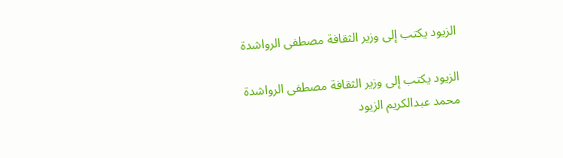الزيود يكتب إلى وزير الثقافة مصطفى الرواشدة

الزيود يكتب إلى وزير الثقافة مصطفى الرواشدة
محمد عبدالكريم الزيود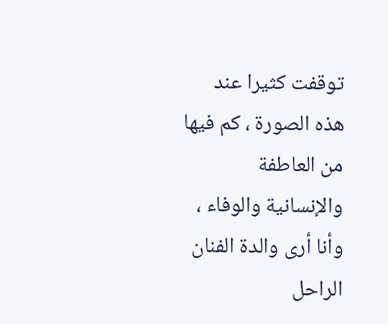توقفت كثيرا عند هذه الصورة ، كم فيها من العاطفة والإنسانية والوفاء ، وأنا أرى والدة الفنان الراحل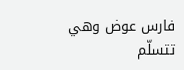فارس عوض وهي تتسلّم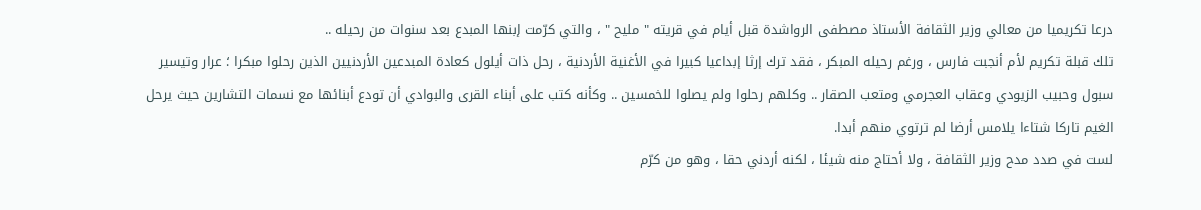درعا تكريميا من معالي وزير الثقافة الأستاذ مصطفى الرواشدة قبل أيام في قريته " مليح " ، والتي كرّمت إبنها المبدع بعد سنوات من رحيله ..
تلك قبلة تكريم لأم أنجبت فارس ، ورغم رحيله المبكر ، فقد ترك إرثا إبداعيا كبيرا في الأغنية الأردنية ، رحل ذات أيلول كعادة المبدعين الأردنيين الذين رحلوا مبكرا ؛ عرار وتيسير سبول وحبيب الزيودي وعقاب العجرمي ومتعب الصقار .. وكلهم رحلوا ولم يصلوا للخمسين .. وكأنه كتب على أبناء القرى والبوادي أن تودع أبنائها مع نسمات التشارين حيث يرحل الغيم تاركا شتاءا يلامس أرضا لم ترتوي منهم أبدا.
لست في صدد مدح وزير الثقافة ، ولا أحتاج منه شيئا ، لكنه أردني حقا ، وهو من كرّم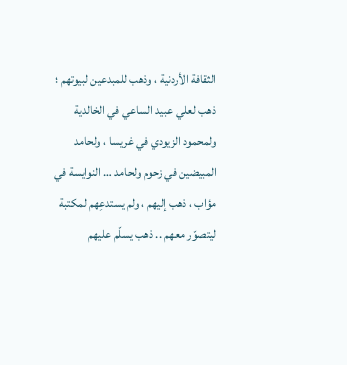الثقافة الأردنية ، وذهب للمبدعين لبيوتهم ؛ ذهب لعلي عبيد الساعي في الخالدية ولمحمود الزيودي في غريسا ، ولحامد المبيضين في زحوم ولحامد … النوايسة في مؤاب ، ذهب إليهم ، ولم يستدعِهم لمكتبة ليتصوّر معهم .. ذهب يسلّم عليهم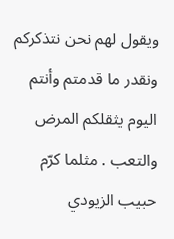ويقول لهم نحن نتذكركم ونقدر ما قدمتم وأنتم اليوم يثقلكم المرض والتعب . مثلما كرّم حبيب الزيودي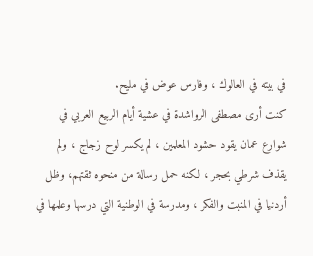في بيته في العالوك ، وفارس عوض في مليح.
كنت أرى مصطفى الرواشدة في عشية أيام الربيع العربي في شوارع عمان يقود حشود المعلمين ، لم يكسر لوح زجاج ، ولم يقذف شرطي بحجر ، لكنه حمل رسالة من منحوه ثقتهم، وظل أردنيا في المنبت والفكر ، ومدرسة في الوطنية التي درسها وعلمها في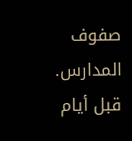صفوف المدارس.
قبل أيام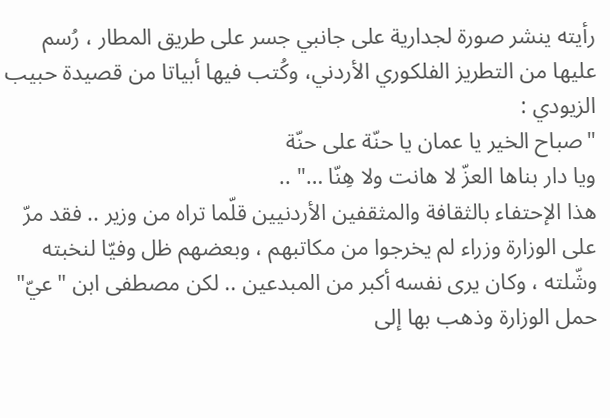رأيته ينشر صورة لجدارية على جانبي جسر على طريق المطار ، رُسم عليها من التطريز الفلكوري الأردني، وكُتب فيها أبياتا من قصيدة حبيب الزيودي :
"صباح الخير يا عمان يا حنّة على حنّة
ويا دار بناها العزّ لا هانت ولا هِنّا …" ..
هذا الإحتفاء بالثقافة والمثقفين الأردنيين قلّما تراه من وزير .. فقد مرّ على الوزارة وزراء لم يخرجوا من مكاتبهم ، وبعضهم ظل وفيّا لنخبته وشّلته ، وكان يرى نفسه أكبر من المبدعين .. لكن مصطفى ابن "عيّ" حمل الوزارة وذهب بها إلى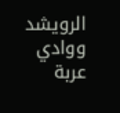الرويشد ووادي عربة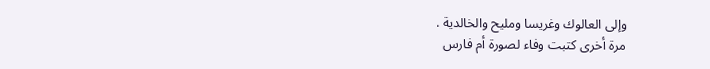وإلى العالوك وغريسا ومليح والخالدية .
مرة أخرى كتبت وفاء لصورة أم فارس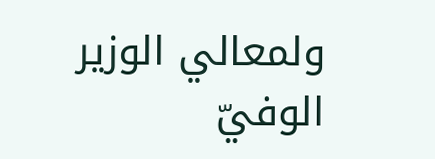ولمعالي الوزير الوفيّ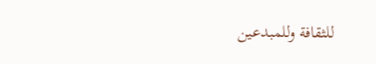للثقافة وللمبدعين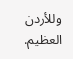وللأردن العظيم.